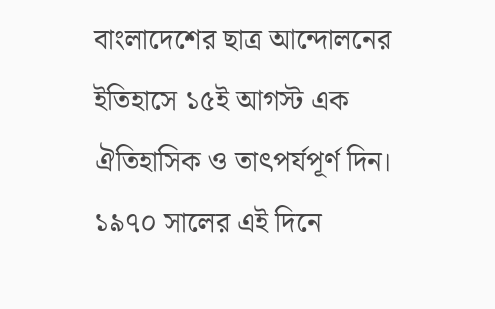বাংলাদেশের ছাত্র আন্দোলনের ইতিহাসে ১৫ই আগস্ট এক ঐতিহাসিক ও তাৎপর্যপূর্ণ দিন। ১৯৭০ সালের এই দিনে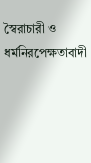স্বৈরাচারী ও ধর্মনিরপেক্ষতাবাদী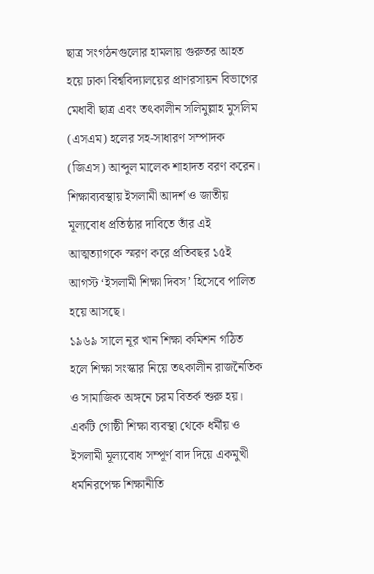ছাত্র সংগঠনগুলোর হামলায় গুরুতর আহত হয়ে ঢাকা বিশ্ববিদ্যালয়ের প্রাণরসায়ন বিভাগের মেধাবী ছাত্র এবং তৎকালীন সলিমুল্লাহ মুসলিম (এসএম) হলের সহ-সাধারণ সম্পাদক (জিএস) আব্দুল মালেক শাহাদত বরণ করেন। শিক্ষাব্যবস্থায় ইসলামী আদর্শ ও জাতীয় মূল্যবোধ প্রতিষ্ঠার দাবিতে তাঁর এই আত্মত্যাগকে স্মরণ করে প্রতিবছর ১৫ই আগস্ট ‘ইসলামী শিক্ষা দিবস’ হিসেবে পালিত হয়ে আসছে।
১৯৬৯ সালে নূর খান শিক্ষা কমিশন গঠিত হলে শিক্ষা সংস্কার নিয়ে তৎকালীন রাজনৈতিক ও সামাজিক অঙ্গনে চরম বিতর্ক শুরু হয়। একটি গোষ্ঠী শিক্ষা ব্যবস্থা থেকে ধর্মীয় ও ইসলামী মূল্যবোধ সম্পূর্ণ বাদ দিয়ে একমুখী ধর্মনিরপেক্ষ শিক্ষানীতি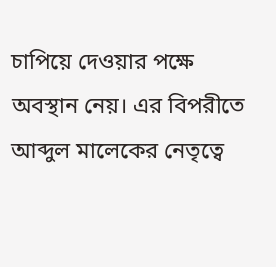চাপিয়ে দেওয়ার পক্ষে অবস্থান নেয়। এর বিপরীতে আব্দুল মালেকের নেতৃত্বে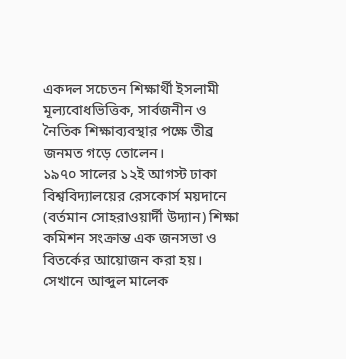একদল সচেতন শিক্ষার্থী ইসলামী মূল্যবোধভিত্তিক, সার্বজনীন ও নৈতিক শিক্ষাব্যবস্থার পক্ষে তীব্র জনমত গড়ে তোলেন।
১৯৭০ সালের ১২ই আগস্ট ঢাকা বিশ্ববিদ্যালয়ের রেসকোর্স ময়দানে (বর্তমান সোহরাওয়ার্দী উদ্যান) শিক্ষা কমিশন সংক্রান্ত এক জনসভা ও বিতর্কের আয়োজন করা হয়। সেখানে আব্দুল মালেক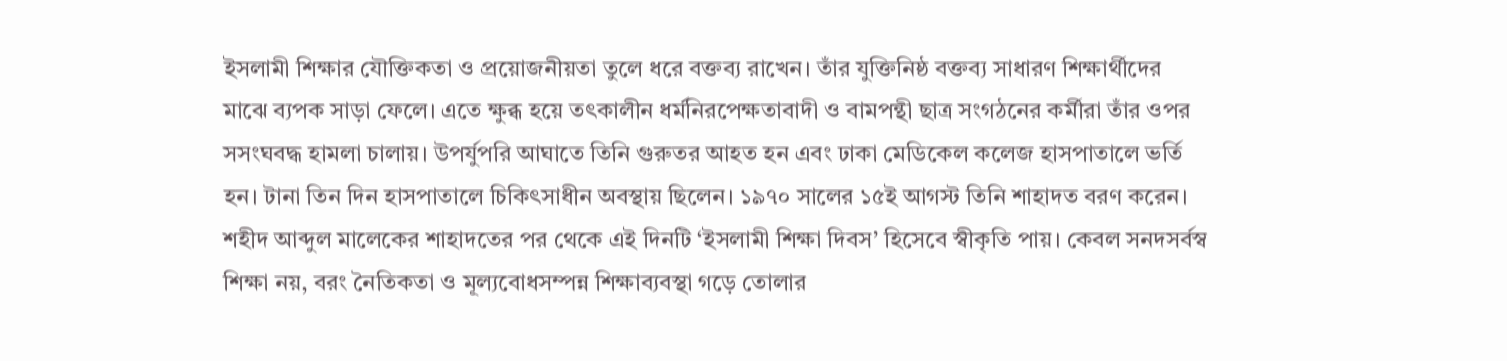ইসলামী শিক্ষার যৌক্তিকতা ও প্রয়োজনীয়তা তুলে ধরে বক্তব্য রাখেন। তাঁর যুক্তিনিষ্ঠ বক্তব্য সাধারণ শিক্ষার্থীদের মাঝে ব্যপক সাড়া ফেলে। এতে ক্ষুব্ধ হয়ে তৎকালীন ধর্মনিরপেক্ষতাবাদী ও বামপন্থী ছাত্র সংগঠনের কর্মীরা তাঁর ওপর সসংঘবদ্ধ হামলা চালায়। উপর্যুপরি আঘাতে তিনি গুরুতর আহত হন এবং ঢাকা মেডিকেল কলেজ হাসপাতালে ভর্তি হন। টানা তিন দিন হাসপাতালে চিকিৎসাধীন অবস্থায় ছিলেন। ১৯৭০ সালের ১৫ই আগস্ট তিনি শাহাদত বরণ করেন।
শহীদ আব্দুল মালেকের শাহাদতের পর থেকে এই দিনটি ‘ইসলামী শিক্ষা দিবস’ হিসেবে স্বীকৃতি পায়। কেবল সনদসর্বস্ব শিক্ষা নয়, বরং নৈতিকতা ও মূল্যবোধসম্পন্ন শিক্ষাব্যবস্থা গড়ে তোলার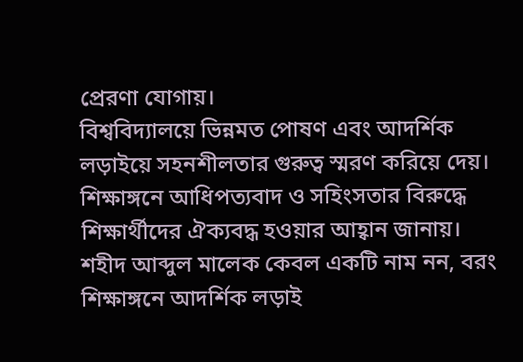প্রেরণা যোগায়।
বিশ্ববিদ্যালয়ে ভিন্নমত পোষণ এবং আদর্শিক লড়াইয়ে সহনশীলতার গুরুত্ব স্মরণ করিয়ে দেয়। শিক্ষাঙ্গনে আধিপত্যবাদ ও সহিংসতার বিরুদ্ধে শিক্ষার্থীদের ঐক্যবদ্ধ হওয়ার আহ্বান জানায়।
শহীদ আব্দুল মালেক কেবল একটি নাম নন, বরং শিক্ষাঙ্গনে আদর্শিক লড়াই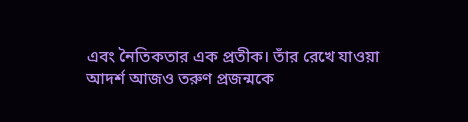এবং নৈতিকতার এক প্রতীক। তাঁর রেখে যাওয়া আদর্শ আজও তরুণ প্রজন্মকে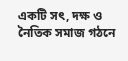একটি সৎ, দক্ষ ও নৈতিক সমাজ গঠনে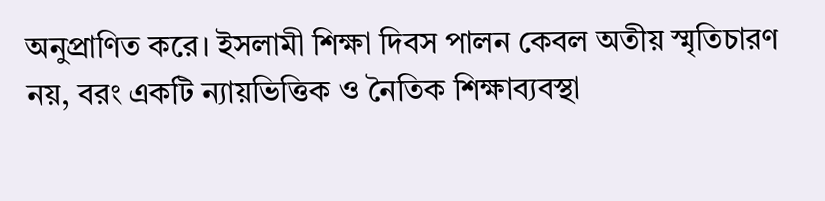অনুপ্রাণিত করে। ইসলামী শিক্ষা দিবস পালন কেবল অতীয় স্মৃতিচারণ নয়, বরং একটি ন্যায়ভিত্তিক ও নৈতিক শিক্ষাব্যবস্থা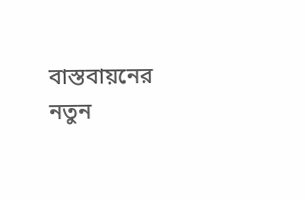বাস্তবায়নের নতুন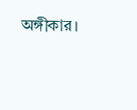অঙ্গীকার।